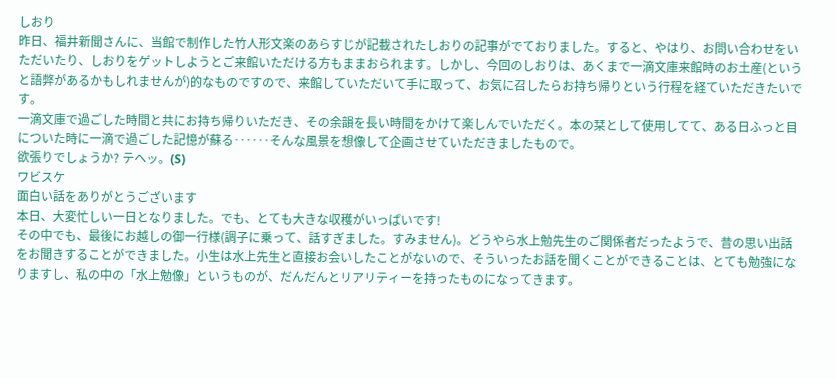しおり
昨日、福井新聞さんに、当館で制作した竹人形文楽のあらすじが記載されたしおりの記事がでておりました。すると、やはり、お問い合わせをいただいたり、しおりをゲットしようとご来館いただける方もままおられます。しかし、今回のしおりは、あくまで一滴文庫来館時のお土産(というと語弊があるかもしれませんが)的なものですので、来館していただいて手に取って、お気に召したらお持ち帰りという行程を経ていただきたいです。
一滴文庫で過ごした時間と共にお持ち帰りいただき、その余韻を長い時間をかけて楽しんでいただく。本の栞として使用してて、ある日ふっと目についた時に一滴で過ごした記憶が蘇る‥‥‥そんな風景を想像して企画させていただきましたもので。
欲張りでしょうか? テヘッ。(S)
ワビスケ
面白い話をありがとうございます
本日、大変忙しい一日となりました。でも、とても大きな収穫がいっぱいです!
その中でも、最後にお越しの御一行様(調子に乗って、話すぎました。すみません)。どうやら水上勉先生のご関係者だったようで、昔の思い出話をお聞きすることができました。小生は水上先生と直接お会いしたことがないので、そういったお話を聞くことができることは、とても勉強になりますし、私の中の「水上勉像」というものが、だんだんとリアリティーを持ったものになってきます。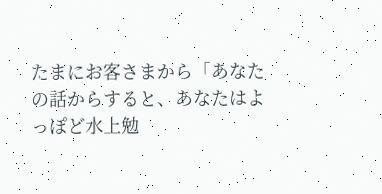たまにお客さまから「あなたの話からすると、あなたはよっぽど水上勉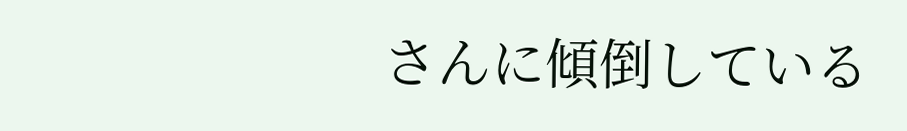さんに傾倒している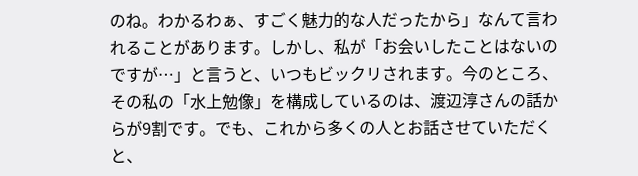のね。わかるわぁ、すごく魅力的な人だったから」なんて言われることがあります。しかし、私が「お会いしたことはないのですが…」と言うと、いつもビックリされます。今のところ、その私の「水上勉像」を構成しているのは、渡辺淳さんの話からが9割です。でも、これから多くの人とお話させていただくと、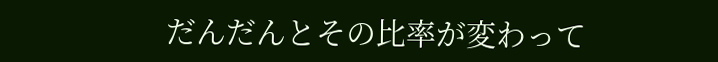だんだんとその比率が変わって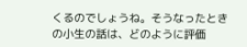くるのでしょうね。そうなったときの小生の話は、どのように評価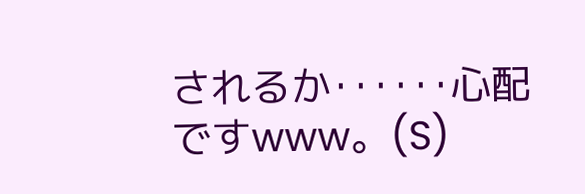されるか‥‥‥心配ですwww。(S)